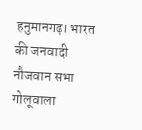हनुमानगढ़। भारत की जनवादी नौजवान सभा गोलूवाला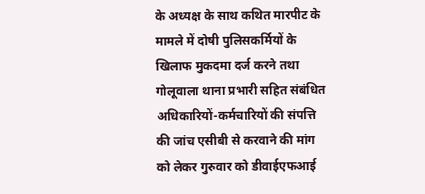के अध्यक्ष के साथ कथित मारपीट के मामले में दोषी पुलिसकर्मियों के खिलाफ मुकदमा दर्ज करने तथा गोलूवाला थाना प्रभारी सहित संबंधित अधिकारियों-कर्मचारियों की संपत्ति की जांच एसीबी से करवाने की मांग को लेकर गुरुवार को डीवाईएफआई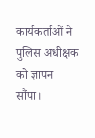कार्यकर्ताओं ने पुलिस अधीक्षक को ज्ञापन सौंपा।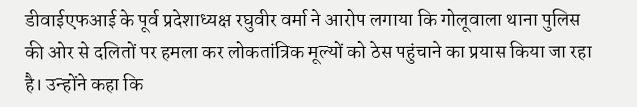डीवाईएफआई के पूर्व प्रदेशाध्यक्ष रघुवीर वर्मा ने आरोप लगाया कि गोलूवाला थाना पुलिस की ओर से दलितों पर हमला कर लोकतांत्रिक मूल्यों को ठेस पहुंचाने का प्रयास किया जा रहा है। उन्होंने कहा कि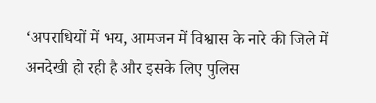‘अपराधियों में भय, आमजन में विश्वास के नारे की जिले में अनदेखी हो रही है और इसके लिए पुलिस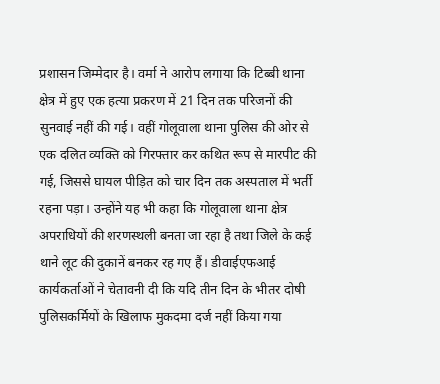प्रशासन जिम्मेदार है। वर्मा ने आरोप लगाया कि टिब्बी थाना क्षेत्र में हुए एक हत्या प्रकरण में 21 दिन तक परिजनों की सुनवाई नहीं की गई। वहीं गोलूवाला थाना पुलिस की ओर से एक दलित व्यक्ति को गिरफ्तार कर कथित रूप से मारपीट की गई, जिससे घायल पीड़ित को चार दिन तक अस्पताल में भर्ती रहना पड़ा। उन्होंने यह भी कहा कि गोलूवाला थाना क्षेत्र अपराधियों की शरणस्थली बनता जा रहा है तथा जिले के कई थाने लूट की दुकानें बनकर रह गए हैं। डीवाईएफआई कार्यकर्ताओं ने चेतावनी दी कि यदि तीन दिन के भीतर दोषी पुलिसकर्मियों के खिलाफ मुकदमा दर्ज नहीं किया गया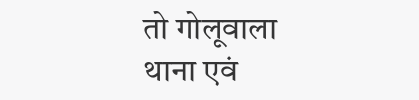तो गोलूवाला थाना एवं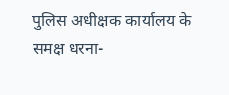पुलिस अधीक्षक कार्यालय के समक्ष धरना-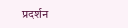प्रदर्शन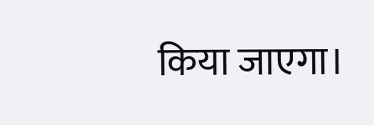किया जाएगा।